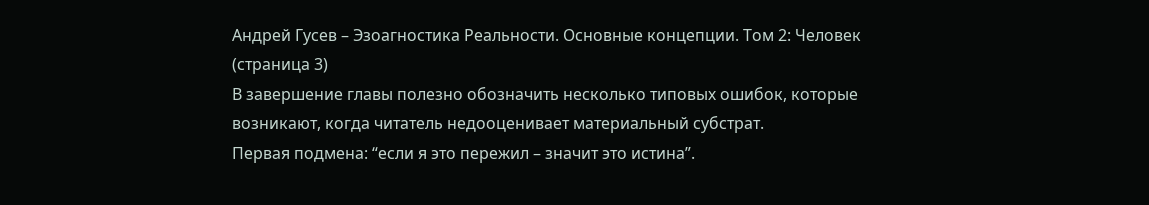Андрей Гусев – Эзоагностика Реальности. Основные концепции. Том 2: Человек (страница 3)
В завершение главы полезно обозначить несколько типовых ошибок, которые возникают, когда читатель недооценивает материальный субстрат.
Первая подмена: “если я это пережил – значит это истина”.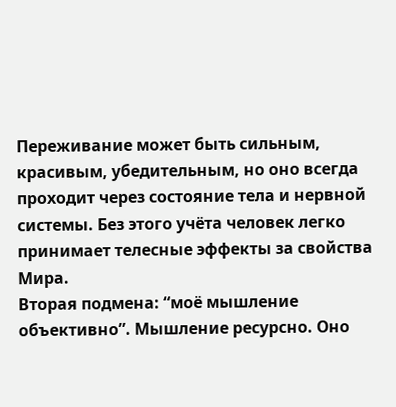Переживание может быть сильным, красивым, убедительным, но оно всегда проходит через состояние тела и нервной системы. Без этого учёта человек легко принимает телесные эффекты за свойства Мира.
Вторая подмена: “моё мышление объективно”. Мышление ресурсно. Оно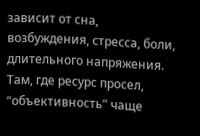зависит от сна, возбуждения, стресса, боли, длительного напряжения. Там, где ресурс просел, “объективность” чаще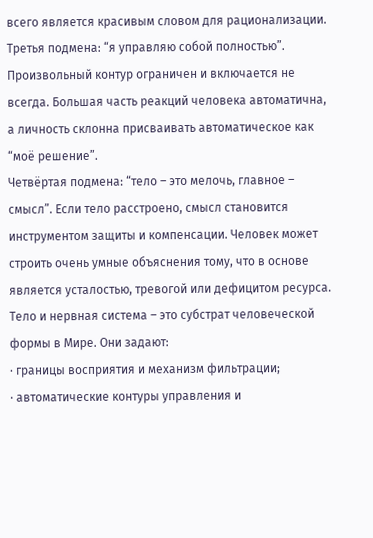всего является красивым словом для рационализации.
Третья подмена: “я управляю собой полностью”. Произвольный контур ограничен и включается не всегда. Большая часть реакций человека автоматична, а личность склонна присваивать автоматическое как “моё решение”.
Четвёртая подмена: “тело – это мелочь, главное – смысл”. Если тело расстроено, смысл становится инструментом защиты и компенсации. Человек может строить очень умные объяснения тому, что в основе является усталостью, тревогой или дефицитом ресурса.
Тело и нервная система – это субстрат человеческой формы в Мире. Они задают:
· границы восприятия и механизм фильтрации;
· автоматические контуры управления и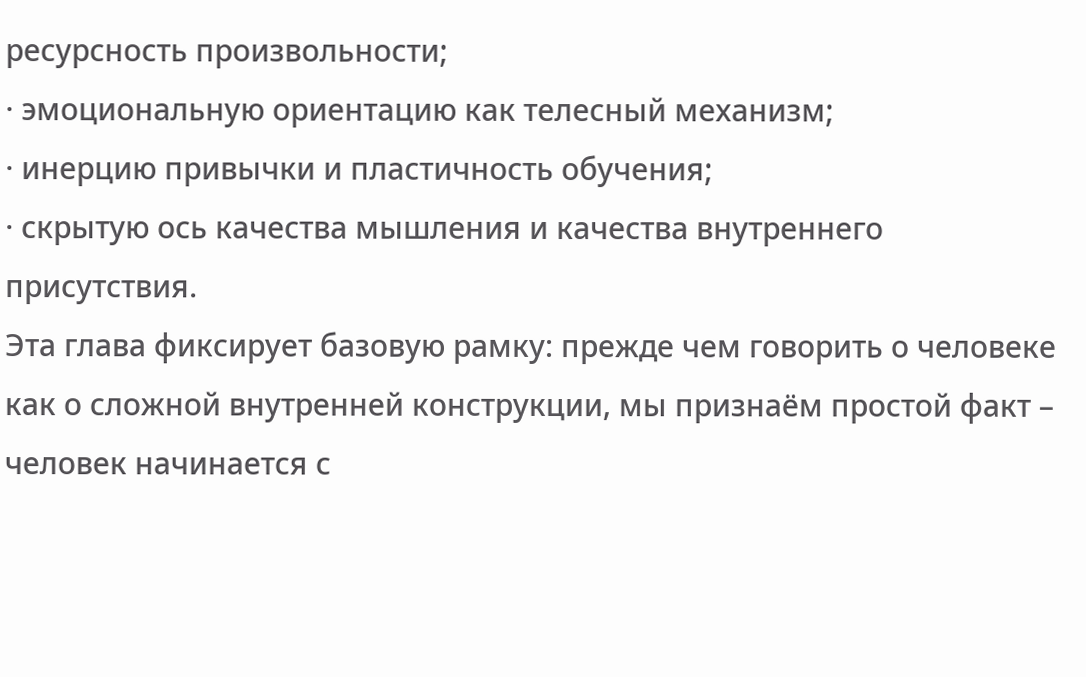ресурсность произвольности;
· эмоциональную ориентацию как телесный механизм;
· инерцию привычки и пластичность обучения;
· скрытую ось качества мышления и качества внутреннего присутствия.
Эта глава фиксирует базовую рамку: прежде чем говорить о человеке как о сложной внутренней конструкции, мы признаём простой факт – человек начинается с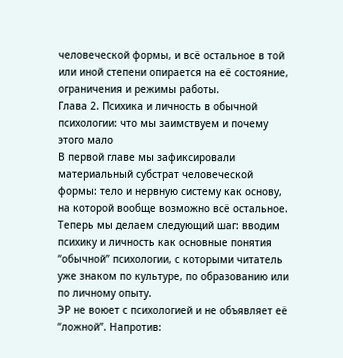человеческой формы, и всё остальное в той или иной степени опирается на её состояние, ограничения и режимы работы.
Глава 2. Психика и личность в обычной психологии: что мы заимствуем и почему этого мало
В первой главе мы зафиксировали материальный субстрат человеческой формы: тело и нервную систему как основу, на которой вообще возможно всё остальное. Теперь мы делаем следующий шаг: вводим психику и личность как основные понятия “обычной” психологии, с которыми читатель уже знаком по культуре, по образованию или по личному опыту.
ЭР не воюет с психологией и не объявляет её “ложной”. Напротив: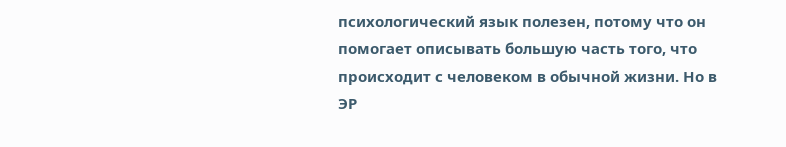психологический язык полезен, потому что он помогает описывать большую часть того, что происходит с человеком в обычной жизни. Но в ЭР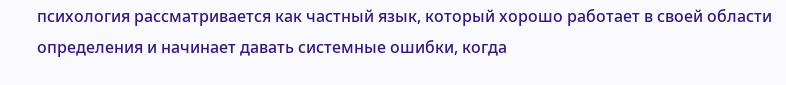психология рассматривается как частный язык, который хорошо работает в своей области определения и начинает давать системные ошибки, когда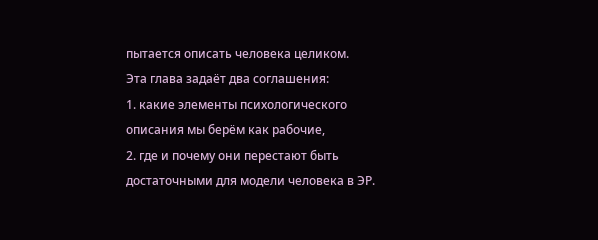пытается описать человека целиком.
Эта глава задаёт два соглашения:
1. какие элементы психологического описания мы берём как рабочие,
2. где и почему они перестают быть достаточными для модели человека в ЭР.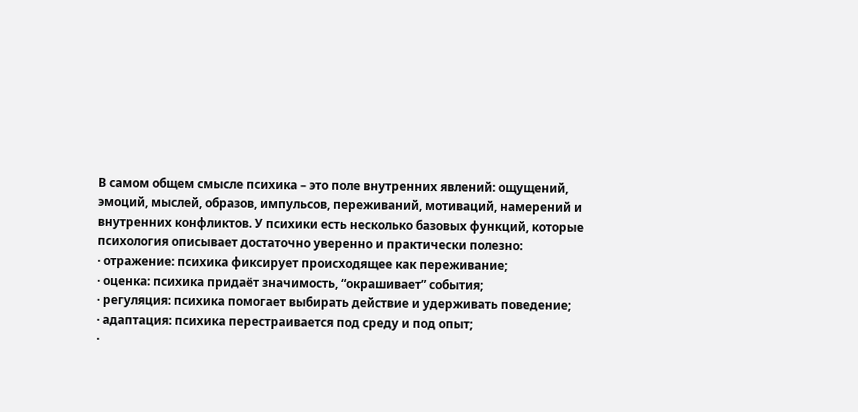В самом общем смысле психика – это поле внутренних явлений: ощущений, эмоций, мыслей, образов, импульсов, переживаний, мотиваций, намерений и внутренних конфликтов. У психики есть несколько базовых функций, которые психология описывает достаточно уверенно и практически полезно:
· отражение: психика фиксирует происходящее как переживание;
· оценка: психика придаёт значимость, “окрашивает” события;
· регуляция: психика помогает выбирать действие и удерживать поведение;
· адаптация: психика перестраивается под среду и под опыт;
·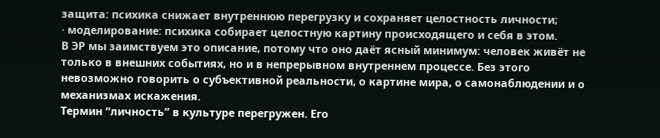защита: психика снижает внутреннюю перегрузку и сохраняет целостность личности;
· моделирование: психика собирает целостную картину происходящего и себя в этом.
В ЭР мы заимствуем это описание, потому что оно даёт ясный минимум: человек живёт не только в внешних событиях, но и в непрерывном внутреннем процессе. Без этого невозможно говорить о субъективной реальности, о картине мира, о самонаблюдении и о механизмах искажения.
Термин “личность” в культуре перегружен. Его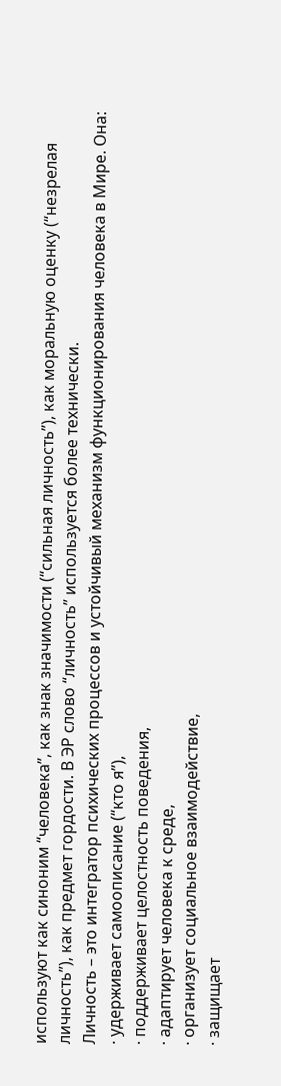используют как синоним “человека”, как знак значимости (“сильная личность”), как моральную оценку (“незрелая личность”), как предмет гордости. В ЭР слово “личность” используется более технически.
Личность – это интегратор психических процессов и устойчивый механизм функционирования человека в Мире. Она:
· удерживает самоописание (“кто я”),
· поддерживает целостность поведения,
· адаптирует человека к среде,
· организует социальное взаимодействие,
· защищает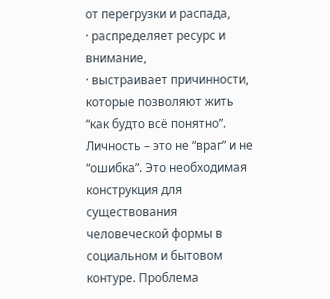от перегрузки и распада,
· распределяет ресурс и внимание,
· выстраивает причинности, которые позволяют жить “как будто всё понятно”.
Личность – это не “враг” и не “ошибка”. Это необходимая конструкция для существования человеческой формы в социальном и бытовом контуре. Проблема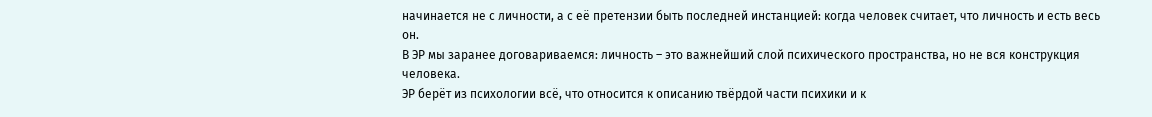начинается не с личности, а с её претензии быть последней инстанцией: когда человек считает, что личность и есть весь он.
В ЭР мы заранее договариваемся: личность – это важнейший слой психического пространства, но не вся конструкция человека.
ЭР берёт из психологии всё, что относится к описанию твёрдой части психики и к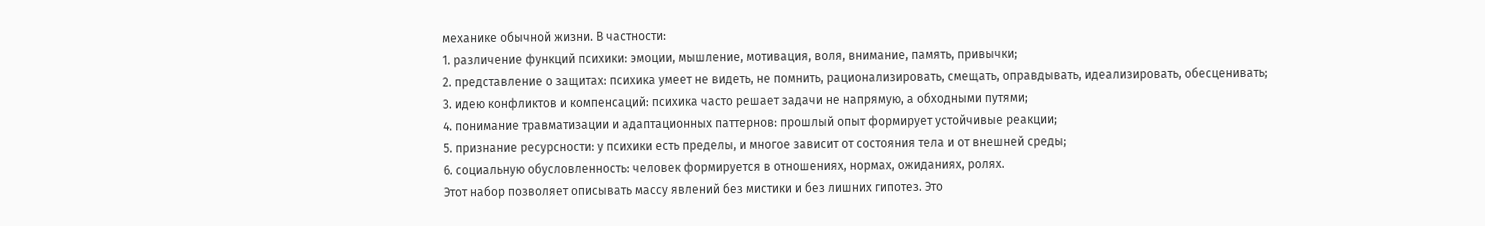механике обычной жизни. В частности:
1. различение функций психики: эмоции, мышление, мотивация, воля, внимание, память, привычки;
2. представление о защитах: психика умеет не видеть, не помнить, рационализировать, смещать, оправдывать, идеализировать, обесценивать;
3. идею конфликтов и компенсаций: психика часто решает задачи не напрямую, а обходными путями;
4. понимание травматизации и адаптационных паттернов: прошлый опыт формирует устойчивые реакции;
5. признание ресурсности: у психики есть пределы, и многое зависит от состояния тела и от внешней среды;
6. социальную обусловленность: человек формируется в отношениях, нормах, ожиданиях, ролях.
Этот набор позволяет описывать массу явлений без мистики и без лишних гипотез. Это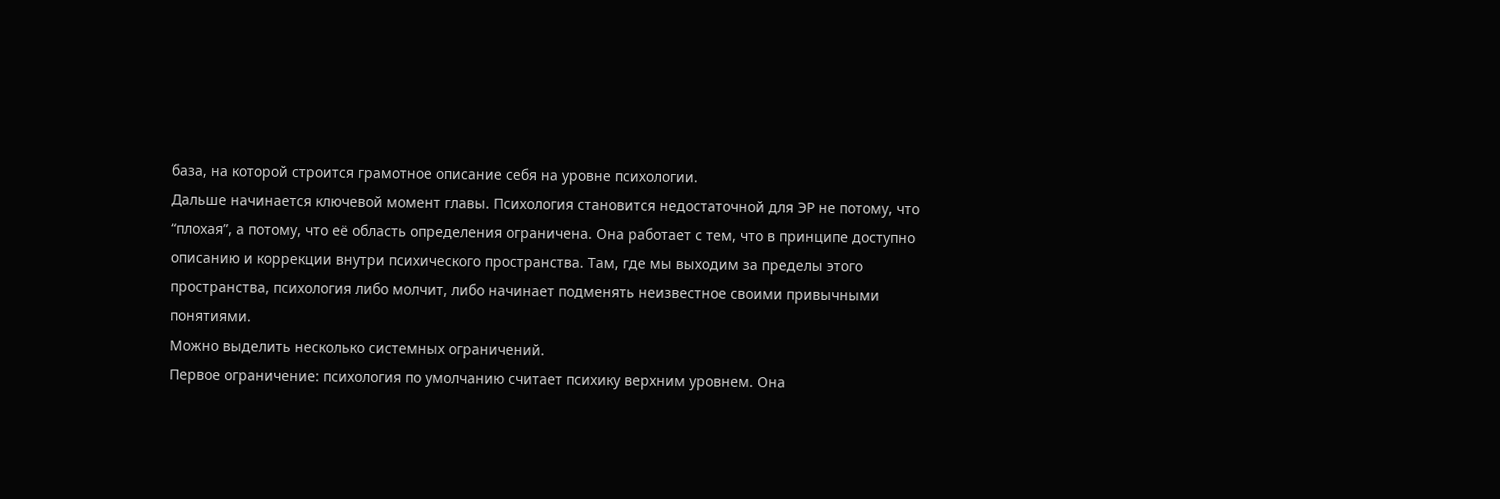база, на которой строится грамотное описание себя на уровне психологии.
Дальше начинается ключевой момент главы. Психология становится недостаточной для ЭР не потому, что “плохая”, а потому, что её область определения ограничена. Она работает с тем, что в принципе доступно описанию и коррекции внутри психического пространства. Там, где мы выходим за пределы этого пространства, психология либо молчит, либо начинает подменять неизвестное своими привычными понятиями.
Можно выделить несколько системных ограничений.
Первое ограничение: психология по умолчанию считает психику верхним уровнем. Она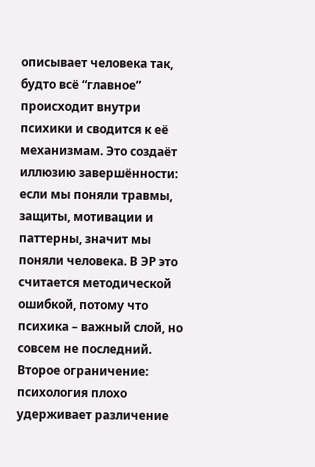описывает человека так, будто всё “главное” происходит внутри психики и сводится к её механизмам. Это создаёт иллюзию завершённости: если мы поняли травмы, защиты, мотивации и паттерны, значит мы поняли человека. В ЭР это считается методической ошибкой, потому что психика – важный слой, но совсем не последний.
Второе ограничение: психология плохо удерживает различение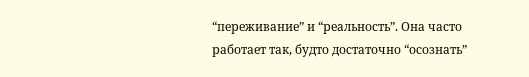“переживание” и “реальность”. Она часто работает так, будто достаточно “осознать”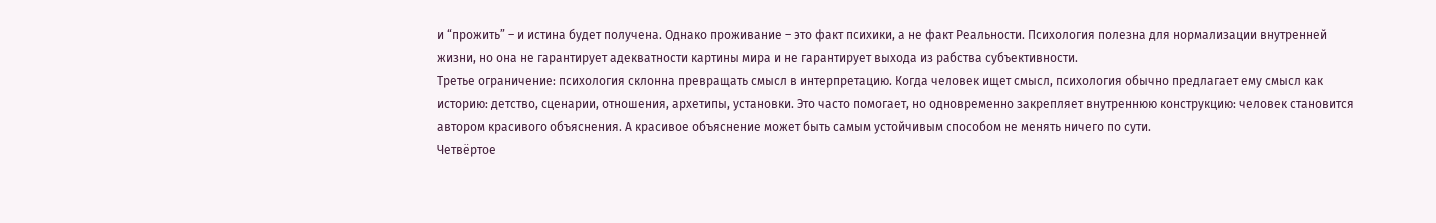и “прожить” – и истина будет получена. Однако проживание – это факт психики, а не факт Реальности. Психология полезна для нормализации внутренней жизни, но она не гарантирует адекватности картины мира и не гарантирует выхода из рабства субъективности.
Третье ограничение: психология склонна превращать смысл в интерпретацию. Когда человек ищет смысл, психология обычно предлагает ему смысл как историю: детство, сценарии, отношения, архетипы, установки. Это часто помогает, но одновременно закрепляет внутреннюю конструкцию: человек становится автором красивого объяснения. А красивое объяснение может быть самым устойчивым способом не менять ничего по сути.
Четвёртое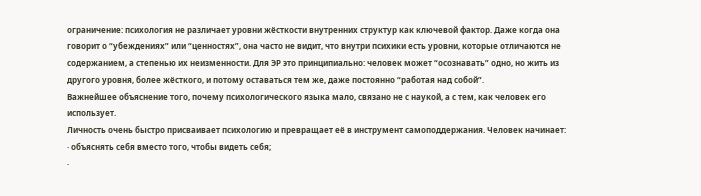ограничение: психология не различает уровни жёсткости внутренних структур как ключевой фактор. Даже когда она говорит о “убеждениях” или “ценностях”, она часто не видит, что внутри психики есть уровни, которые отличаются не содержанием, а степенью их неизменности. Для ЭР это принципиально: человек может “осознавать” одно, но жить из другого уровня, более жёсткого, и потому оставаться тем же, даже постоянно “работая над собой”.
Важнейшее объяснение того, почему психологического языка мало, связано не с наукой, а с тем, как человек его использует.
Личность очень быстро присваивает психологию и превращает её в инструмент самоподдержания. Человек начинает:
· объяснять себя вместо того, чтобы видеть себя;
·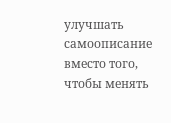улучшать самоописание вместо того, чтобы менять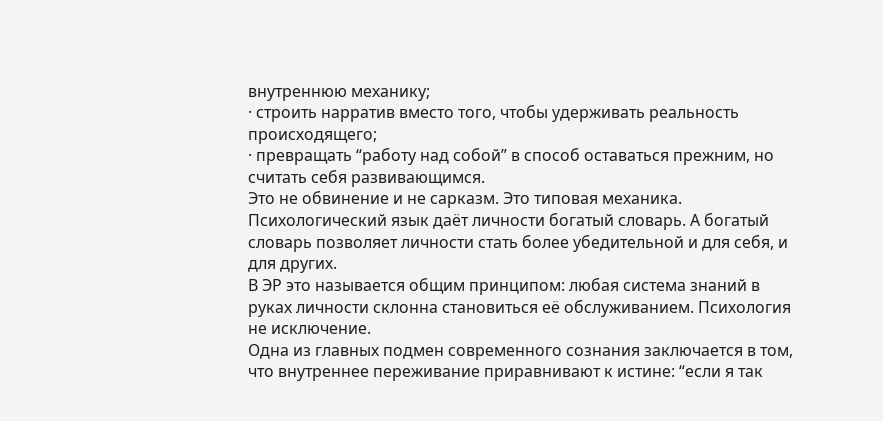внутреннюю механику;
· строить нарратив вместо того, чтобы удерживать реальность происходящего;
· превращать “работу над собой” в способ оставаться прежним, но считать себя развивающимся.
Это не обвинение и не сарказм. Это типовая механика. Психологический язык даёт личности богатый словарь. А богатый словарь позволяет личности стать более убедительной и для себя, и для других.
В ЭР это называется общим принципом: любая система знаний в руках личности склонна становиться её обслуживанием. Психология не исключение.
Одна из главных подмен современного сознания заключается в том, что внутреннее переживание приравнивают к истине: “если я так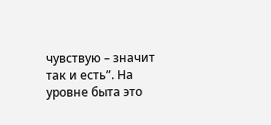чувствую – значит так и есть”. На уровне быта это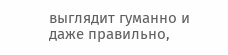выглядит гуманно и даже правильно,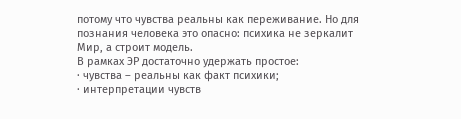потому что чувства реальны как переживание. Но для познания человека это опасно: психика не зеркалит Мир, а строит модель.
В рамках ЭР достаточно удержать простое:
· чувства – реальны как факт психики;
· интерпретации чувств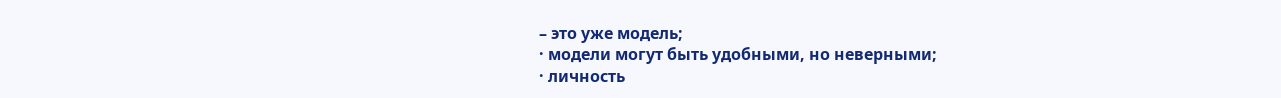– это уже модель;
· модели могут быть удобными, но неверными;
· личность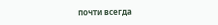почти всегда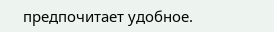предпочитает удобное.